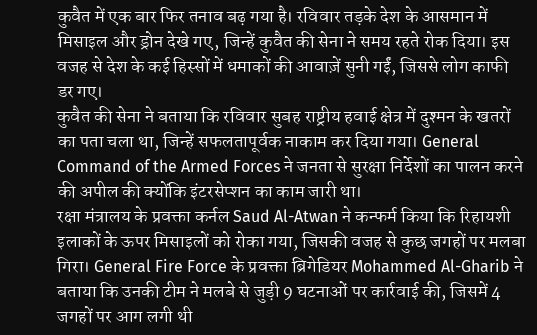कुवैत में एक बार फिर तनाव बढ़ गया है। रविवार तड़के देश के आसमान में मिसाइल और ड्रोन देखे गए, जिन्हें कुवैत की सेना ने समय रहते रोक दिया। इस वजह से देश के कई हिस्सों में धमाकों की आवाज़ें सुनी गईं, जिससे लोग काफी डर गए।
कुवैत की सेना ने बताया कि रविवार सुबह राष्ट्रीय हवाई क्षेत्र में दुश्मन के खतरों का पता चला था, जिन्हें सफलतापूर्वक नाकाम कर दिया गया। General Command of the Armed Forces ने जनता से सुरक्षा निर्देशों का पालन करने की अपील की क्योंकि इंटरसेप्शन का काम जारी था।
रक्षा मंत्रालय के प्रवक्ता कर्नल Saud Al-Atwan ने कन्फर्म किया कि रिहायशी इलाकों के ऊपर मिसाइलों को रोका गया, जिसकी वजह से कुछ जगहों पर मलबा गिरा। General Fire Force के प्रवक्ता ब्रिगेडियर Mohammed Al-Gharib ने बताया कि उनकी टीम ने मलबे से जुड़ी 9 घटनाओं पर कार्रवाई की, जिसमें 4 जगहों पर आग लगी थी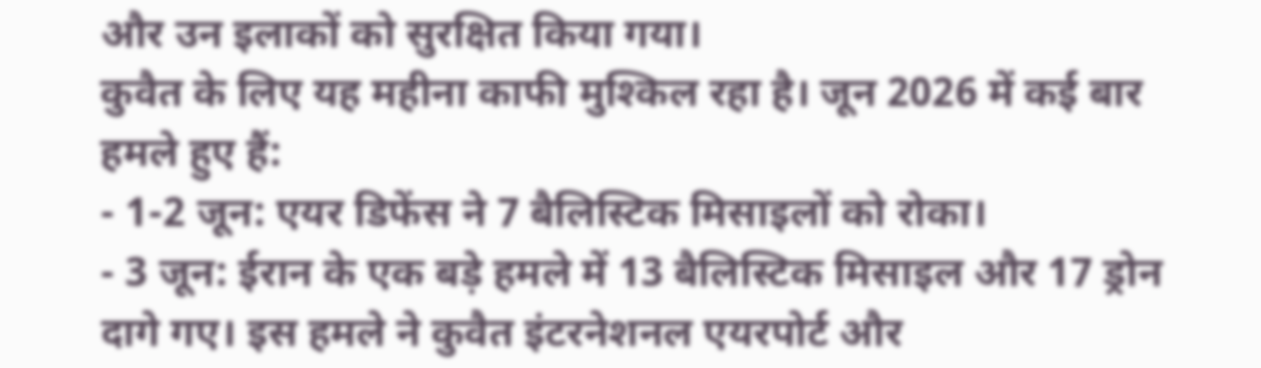और उन इलाकों को सुरक्षित किया गया।
कुवैत के लिए यह महीना काफी मुश्किल रहा है। जून 2026 में कई बार हमले हुए हैं:
- 1-2 जून: एयर डिफेंस ने 7 बैलिस्टिक मिसाइलों को रोका।
- 3 जून: ईरान के एक बड़े हमले में 13 बैलिस्टिक मिसाइल और 17 ड्रोन दागे गए। इस हमले ने कुवैत इंटरनेशनल एयरपोर्ट और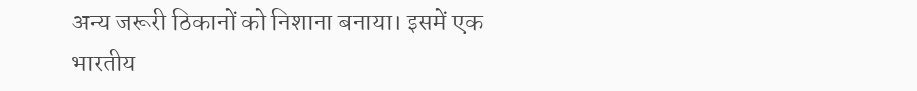अन्य जरूरी ठिकानों को निशाना बनाया। इसमें एक भारतीय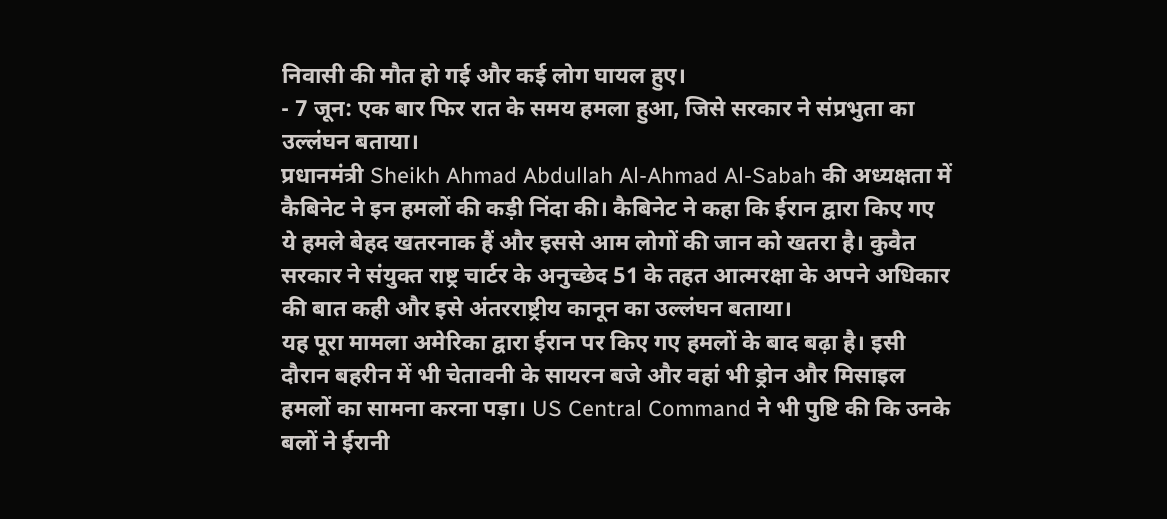निवासी की मौत हो गई और कई लोग घायल हुए।
- 7 जून: एक बार फिर रात के समय हमला हुआ, जिसे सरकार ने संप्रभुता का उल्लंघन बताया।
प्रधानमंत्री Sheikh Ahmad Abdullah Al-Ahmad Al-Sabah की अध्यक्षता में कैबिनेट ने इन हमलों की कड़ी निंदा की। कैबिनेट ने कहा कि ईरान द्वारा किए गए ये हमले बेहद खतरनाक हैं और इससे आम लोगों की जान को खतरा है। कुवैत सरकार ने संयुक्त राष्ट्र चार्टर के अनुच्छेद 51 के तहत आत्मरक्षा के अपने अधिकार की बात कही और इसे अंतरराष्ट्रीय कानून का उल्लंघन बताया।
यह पूरा मामला अमेरिका द्वारा ईरान पर किए गए हमलों के बाद बढ़ा है। इसी दौरान बहरीन में भी चेतावनी के सायरन बजे और वहां भी ड्रोन और मिसाइल हमलों का सामना करना पड़ा। US Central Command ने भी पुष्टि की कि उनके बलों ने ईरानी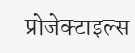प्रोजेक्टाइल्स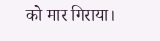को मार गिराया।